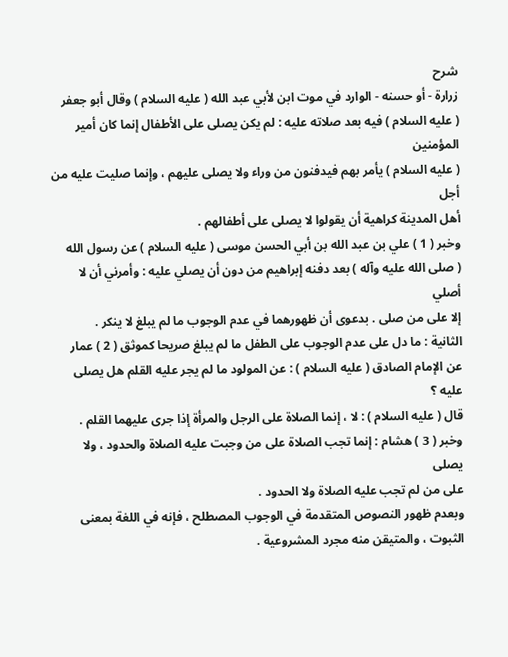شرح
زرارة - أو حسنه - الوارد في موت ابن لأبي عبد الله ( عليه السلام ) وقال أبو جعفر
( عليه السلام ) فيه بعد صلاته عليه : لم يكن يصلى على الأطفال إنما كان أمير المؤمنين
( عليه السلام ) يأمر بهم فيدفنون من وراء ولا يصلى عليهم ، وإنما صليت عليه من أجل
أهل المدينة كراهية أن يقولوا لا يصلى على أطفالهم .
وخبر ( 1 ) علي بن عبد الله بن أبي الحسن موسى ( عليه السلام ) عن رسول الله
( صلى الله عليه وآله ) بعد دفنه إبراهيم من دون أن يصلي عليه : وأمرني أن لا أصلي
إلا على من صلى . بدعوى أن ظهورهما في عدم الوجوب ما لم يبلغ لا ينكر .
الثانية : ما دل على عدم الوجوب على الطفل ما لم يبلغ صريحا كموثق ( 2 ) عمار
عن الإمام الصادق ( عليه السلام ) : عن المولود ما لم يجر عليه القلم هل يصلى عليه ؟
قال ( عليه السلام ) : لا ، إنما الصلاة على الرجل والمرأة إذا جرى عليهما القلم .
وخبر ( 3 ) هشام : إنما تجب الصلاة على من وجبت عليه الصلاة والحدود ، ولا يصلى
على من لم تجب عليه الصلاة ولا الحدود .
وبعدم ظهور النصوص المتقدمة في الوجوب المصطلح ، فإنه في اللغة بمعنى
الثبوت ، والمتيقن منه مجرد المشروعية .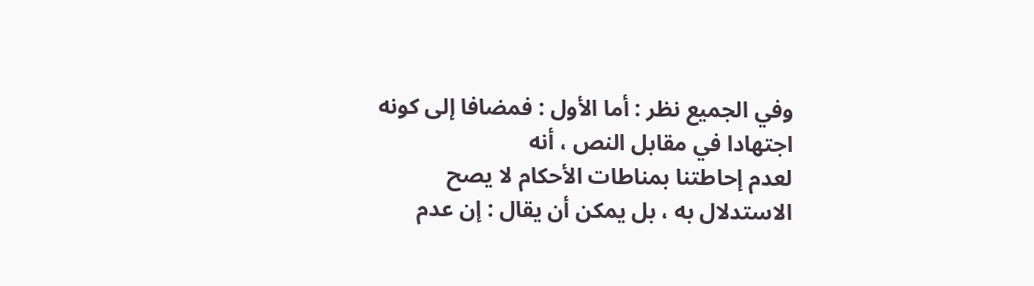وفي الجميع نظر : أما الأول : فمضافا إلى كونه اجتهادا في مقابل النص ، أنه
لعدم إحاطتنا بمناطات الأحكام لا يصح الاستدلال به ، بل يمكن أن يقال : إن عدم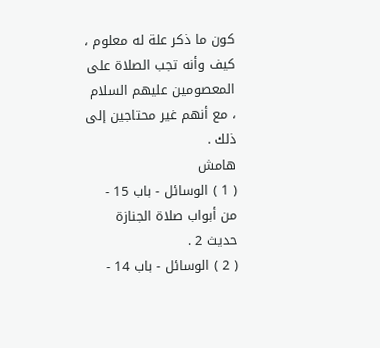كون ما ذكر علة له معلوم ، كيف وأنه تجب الصلاة على المعصومين عليهم السلام ، مع أنهم غير محتاجين إلى ذلك .
هامش
( 1 ) الوسائل - باب 15 - من أبواب صلاة الجنازة حديث 2 .
( 2 ) الوسائل - باب 14 -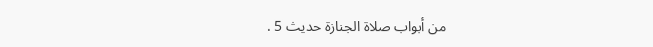من أبواب صلاة الجنازة حديث 5 .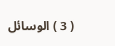( 3 ) الوسائل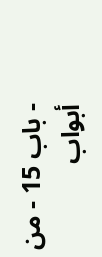- باب 15 - من أبواب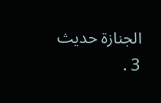الجنازة حديث 3 .